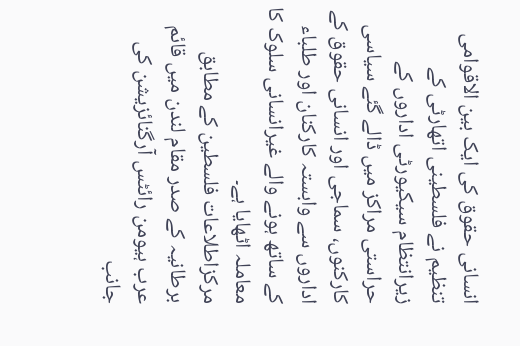انسانی حقوق کی ایک بین الاقوامی تنظیم نے فلسطینی اتھارٹی کے زیرانتظام سیکیورٹی اداروں کے حراستی مراکز میں ڈالے گئے سیاسی کارکنوں، سماجی اور انسانی حقوق کے اداروں سے وابستہ کارکنان اور طلباء کے ساتھ ہونے والے غیرانسانی سلوک کا معاملہ اٹھایا ہے۔
مرکزاطلاعات فلسطین کے مطابق برطانیہ کے صدر مقام لندن میں قائم عرب ہیومن رائٹس آرگنائزیشن کی جانب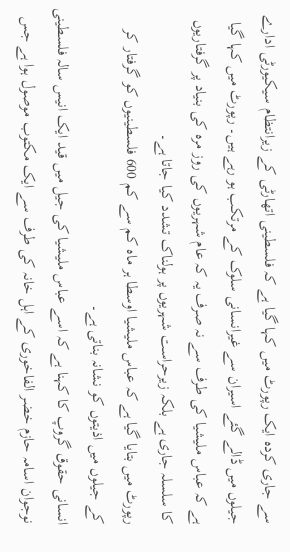سے جاری کردہ ایک رپورٹ میں کہا گیا ہے کہ فلسطینی اتھارٹی کے زیرانتظام سیکیورٹی ادارے جیلوں میں ڈالے گئے اسیران سے غیرانسانی سلوک کے مرتکب ہو رہے ہیں۔ رپورٹ میں کہا گیا ہے کہ عباس ملیشیا کی طرف سے نہ صرف یہ کہ عام شہریوں کی روز مرہ کی بنیاد پر گرفتاریوں کا سلسلہ جاری ہے بلکہ زیرحراست شہریوں پر ہولناک تشدد کیا جاتا ہے۔
رپورٹ میں بتایا گیا ہے کہ عباس ملیشیا اوسطا ہر ماہ کم سے کم 600 فلسطینیوں کو گرفتار کر کے جیلوں میں اذیتوں کو نشانہ بناتی ہے۔
انسانی حقوق گروپ کا کہنا ہے کہ اسے عباس ملیشیا کی جیل میں قید ایک انیس سالہ فلسطینی نوجوان اسامہ حازم خضر الفاخوری کے اہل خانہ کی طرف سے ایک مکتوب موصول ہوا ہے جس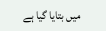میں بتایا گیا ہے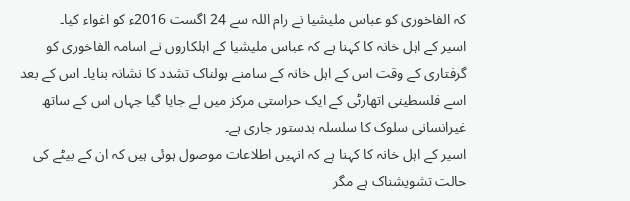کہ الفاخوری کو عباس ملیشیا نے رام اللہ سے 24 اگست 2016ء کو اغواء کیا۔
اسیر کے اہل خانہ کا کہنا ہے کہ عباس ملیشیا کے اہلکاروں نے اسامہ الفاخوری کو گرفتاری کے وقت اس کے اہل خانہ کے سامنے ہولناک تشدد کا نشانہ بنایا۔ اس کے بعد اسے فلسطینی اتھارٹی کے ایک حراستی مرکز میں لے جایا گیا جہاں اس کے ساتھ غیرانسانی سلوک کا سلسلہ بدستور جاری ہے۔
اسیر کے اہل خانہ کا کہنا ہے کہ انہیں اطلاعات موصول ہوئی ہیں کہ ان کے بیٹے کی حالت تشویشناک ہے مگر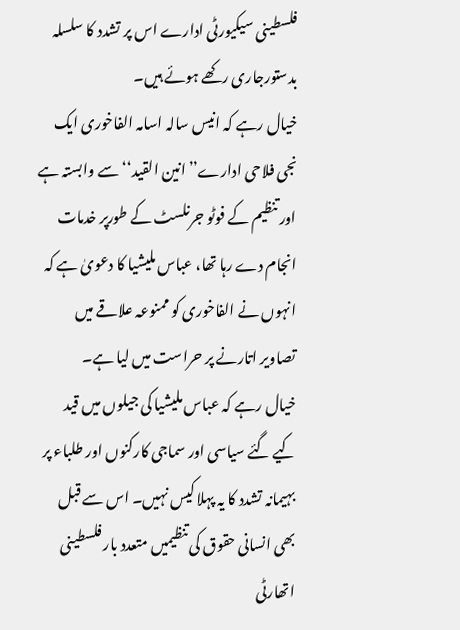فلسطینی سیکیورٹی ادارے اس پر تشدد کا سلسلہ بدستورجاری رکھے ہوئے ہیں۔
خیال رہے کہ انیس سالہ اسامہ الفاخوری ایک نجی فلاحی ادارے’’انین القید‘‘ سے وابستہ ہے اور تنظیم کے فوٹو جرنلسٹ کے طورپر خدمات انجام دے رہا تھا، عباس ملیشیا کا دعویٰ ہے کہ انہوں نے الفاخوری کو ممنوعہ علاقے میں تصاویر اتارنے پر حراست میں لیا ہے۔
خیال رہے کہ عباس ملیشیا کی جیلوں میں قید کیے گئے سیاسی اور سماجی کارکنوں اور طلباء پر بہیمانہ تشدد کا یہ پہلا کیس نہیں۔ اس سے قبل بھی انسانی حقوق کی تنظیمیں متعدد بار فلسطینی اتھارٹی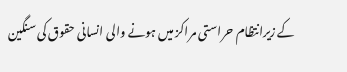کے زیرانتظام حراستی مراکز میں ہونے والی انسانی حقوق کی سنگین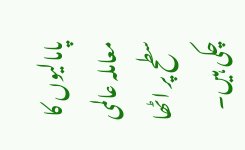پامالیوں کا معاملہ عالمی سطح پر اٹھا چکی ہیں۔